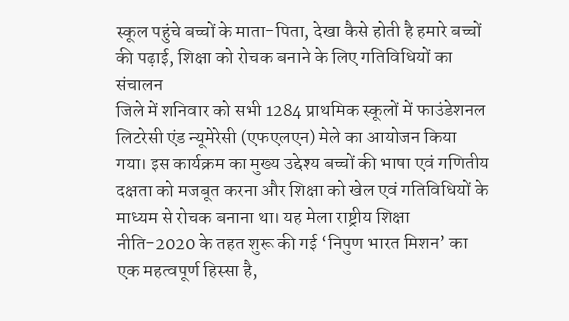स्कूल पहुंचे बच्चों के माता-पिता, देखा कैसे होती है हमारे बच्चों की पढ़ाई, शिक्षा को रोचक बनाने के लिए गतिविधियों का संचालन
जिले में शनिवार को सभी 1284 प्राथमिक स्कूलों में फाउंडेशनल लिटरेसी एंड न्यूमेरेसी (एफएलएन) मेले का आयोजन किया गया। इस कार्यक्रम का मुख्य उद्देश्य बच्चों की भाषा एवं गणितीय दक्षता को मजबूत करना और शिक्षा को खेल एवं गतिविधियों के माध्यम से रोचक बनाना था। यह मेला राष्ट्रीय शिक्षा नीति-2020 के तहत शुरू की गई ‘निपुण भारत मिशन’ का एक महत्वपूर्ण हिस्सा है,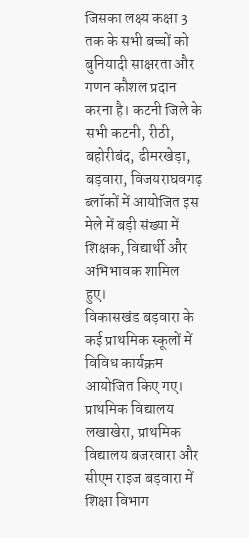जिसका लक्ष्य कक्षा 3 तक के सभी बच्चों को बुनियादी साक्षरता और गणन कौशल प्रदान करना है। कटनी जिले के सभी कटनी, रीठी, बहोरीबंद, ढीमरखेड़ा, बड़वारा, विजयराघवगढ़ ब्लॉकों में आयोजित इस मेले में बड़ी संख्या में शिक्षक, विद्यार्थी और अभिभावक शामिल हुए।
विकासखंड बड़वारा के कई प्राथमिक स्कूलों में विविध कार्यक्रम आयोजित किए गए। प्राथमिक विद्यालय लखाखेरा, प्राथमिक विद्यालय बजरवारा और सीएम राइज बड़वारा में शिक्षा विभाग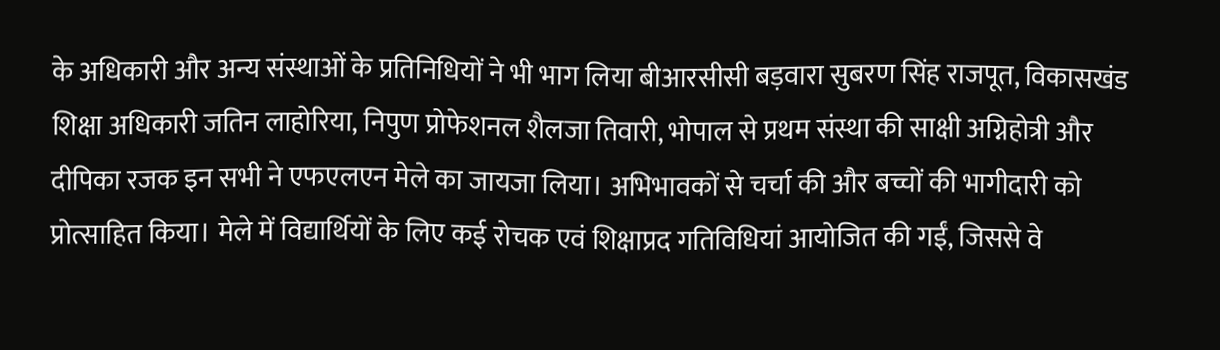के अधिकारी और अन्य संस्थाओं के प्रतिनिधियों ने भी भाग लिया बीआरसीसी बड़वारा सुबरण सिंह राजपूत, विकासखंड शिक्षा अधिकारी जतिन लाहोरिया, निपुण प्रोफेशनल शैलजा तिवारी, भोपाल से प्रथम संस्था की साक्षी अग्निहोत्री और दीपिका रजक इन सभी ने एफएलएन मेले का जायजा लिया। अभिभावकों से चर्चा की और बच्चों की भागीदारी को प्रोत्साहित किया। मेले में विद्यार्थियों के लिए कई रोचक एवं शिक्षाप्रद गतिविधियां आयोजित की गईं, जिससे वे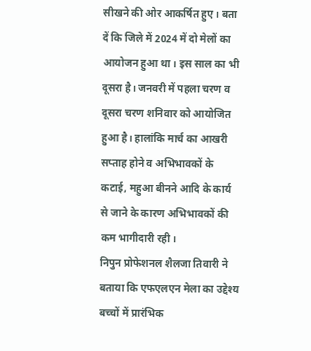सीखने की ओर आकर्षित हुए। बता दें कि जिले में 2024 में दो मेलों का आयोजन हुआ था। इस साल का भी दूसरा है। जनवरी में पहला चरण व दूसरा चरण शनिवार को आयोजित हुआ है। हालांकि मार्च का आखरी सप्ताह होने व अभिभावकों के कटाई, महुआ बीनने आदि के कार्य से जाने के कारण अभिभावकों की कम भागीदारी रही।
निपुन प्रोफेशनल शैलजा तिवारी ने बताया कि एफएलएन मेला का उद्देश्य बच्चों में प्रारंभिक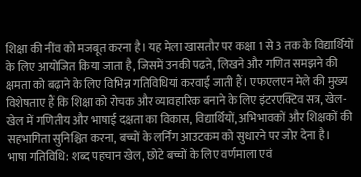शिक्षा की नींव को मजबूत करना है। यह मेला खासतौर पर कक्षा 1 से 3 तक के विद्यार्थियों के लिए आयोजित किया जाता है, जिसमें उनकी पढऩे, लिखने और गणित समझने की क्षमता को बढ़ाने के लिए विभिन्न गतिविधियां करवाई जाती हैं। एफएलएन मेले की मुख्य विशेषताए हैं कि शिक्षा को रोचक और व्यावहारिक बनाने के लिए इंटरएक्टिव सत्र, खेल-खेल में गणितीय और भाषाई दक्षता का विकास, विद्यार्थियों, अभिभावकों और शिक्षकों की सहभागिता सुनिश्चित करना, बच्चों के लर्निंग आउटकम को सुधारने पर जोर देना है।
भाषा गतिविधि: शब्द पहचान खेल, छोटे बच्चों के लिए वर्णमाला एवं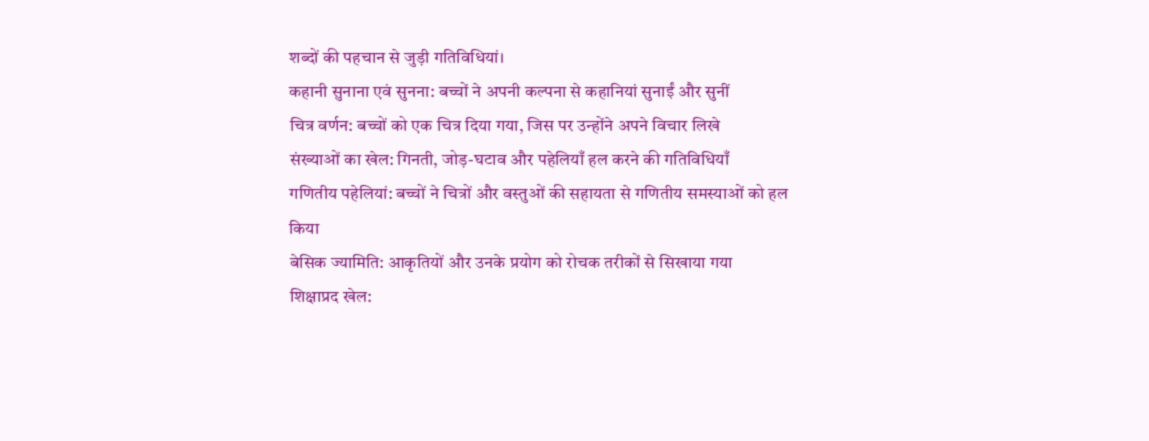शब्दों की पहचान से जुड़ी गतिविधियां।
कहानी सुनाना एवं सुनना: बच्चों ने अपनी कल्पना से कहानियां सुनाईं और सुनीं
चित्र वर्णन: बच्चों को एक चित्र दिया गया, जिस पर उन्होंने अपने विचार लिखे
संख्याओं का खेल: गिनती, जोड़-घटाव और पहेलियाँ हल करने की गतिविधियाँ
गणितीय पहेलियां: बच्चों ने चित्रों और वस्तुओं की सहायता से गणितीय समस्याओं को हल किया
बेसिक ज्यामिति: आकृतियों और उनके प्रयोग को रोचक तरीकों से सिखाया गया
शिक्षाप्रद खेल: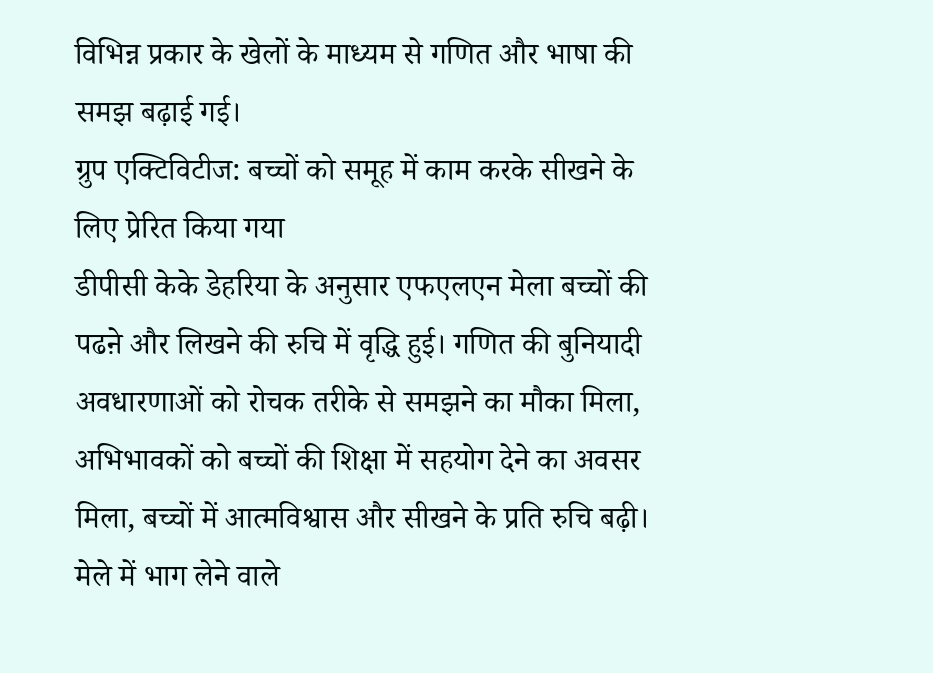विभिन्न प्रकार के खेलों के माध्यम से गणित और भाषा की समझ बढ़ाई गई।
ग्रुप एक्टिविटीज: बच्चों को समूह में काम करके सीखने के लिए प्रेरित किया गया
डीपीसी केके डेहरिया के अनुसार एफएलएन मेला बच्चों की पढऩे और लिखने की रुचि में वृद्धि हुई। गणित की बुनियादी अवधारणाओं को रोचक तरीके से समझने का मौका मिला, अभिभावकों को बच्चों की शिक्षा में सहयोग देने का अवसर मिला, बच्चों में आत्मविश्वास और सीखने के प्रति रुचि बढ़ी। मेले में भाग लेने वाले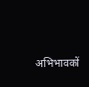अभिभावकों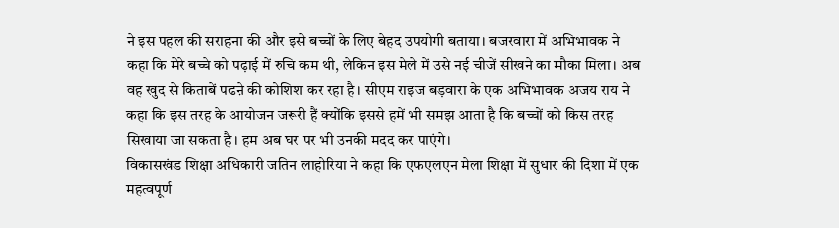ने इस पहल की सराहना की और इसे बच्चों के लिए बेहद उपयोगी बताया। बजरवारा में अभिभावक ने कहा कि मेरे बच्चे को पढ़ाई में रुचि कम थी, लेकिन इस मेले में उसे नई चीजें सीखने का मौका मिला। अब वह खुद से किताबें पढऩे की कोशिश कर रहा है। सीएम राइज बड़वारा के एक अभिभावक अजय राय ने कहा कि इस तरह के आयोजन जरूरी हैं क्योंकि इससे हमें भी समझ आता है कि बच्चों को किस तरह सिखाया जा सकता है। हम अब घर पर भी उनकी मदद कर पाएंगे।
विकासखंड शिक्षा अधिकारी जतिन लाहोरिया ने कहा कि एफएलएन मेला शिक्षा में सुधार की दिशा में एक महत्वपूर्ण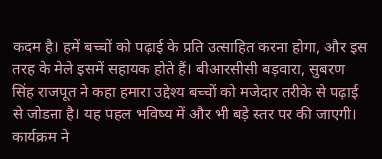कदम है। हमें बच्चों को पढ़ाई के प्रति उत्साहित करना होगा, और इस तरह के मेले इसमें सहायक होते हैं। बीआरसीसी बड़वारा, सुबरण सिंह राजपूत ने कहा हमारा उद्देश्य बच्चों को मजेदार तरीके से पढ़ाई से जोडऩा है। यह पहल भविष्य में और भी बड़े स्तर पर की जाएगी। कार्यक्रम ने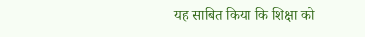यह साबित किया कि शिक्षा को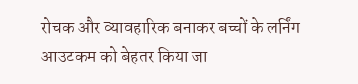रोचक और व्यावहारिक बनाकर बच्चों के लर्निंग आउटकम को बेहतर किया जा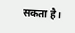सकता है।